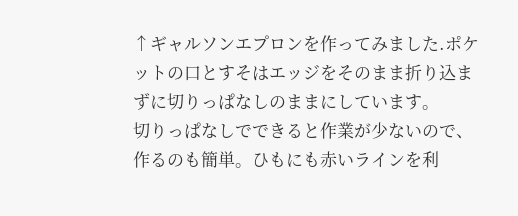↑ギャルソンエプロンを作ってみました.ポケットの口とすそはエッジをそのまま折り込まずに切りっぱなしのままにしています。
切りっぱなしでできると作業が少ないので、作るのも簡単。ひもにも赤いラインを利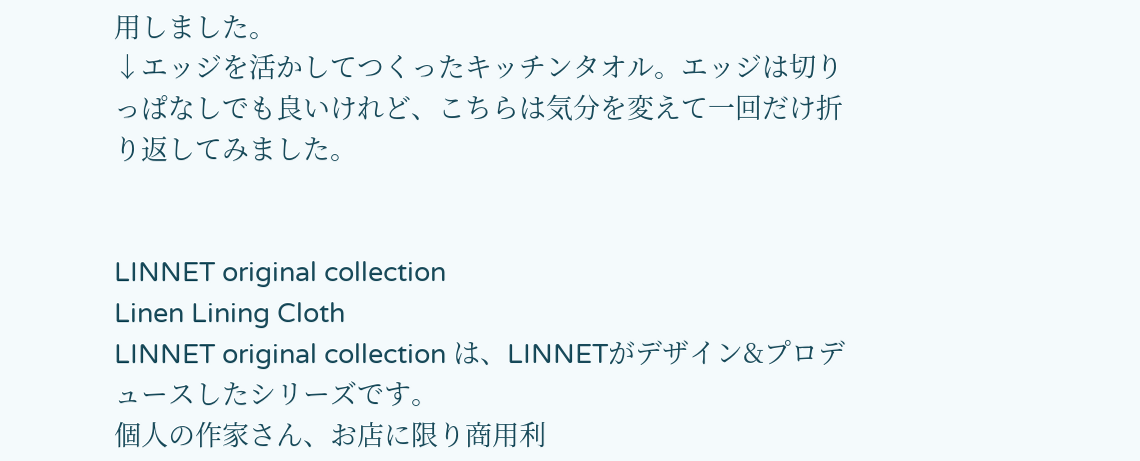用しました。
↓エッジを活かしてつくったキッチンタオル。エッジは切りっぱなしでも良いけれど、こちらは気分を変えて一回だけ折り返してみました。


LINNET original collection
Linen Lining Cloth
LINNET original collection は、LINNETがデザイン&プロデュースしたシリーズです。
個人の作家さん、お店に限り商用利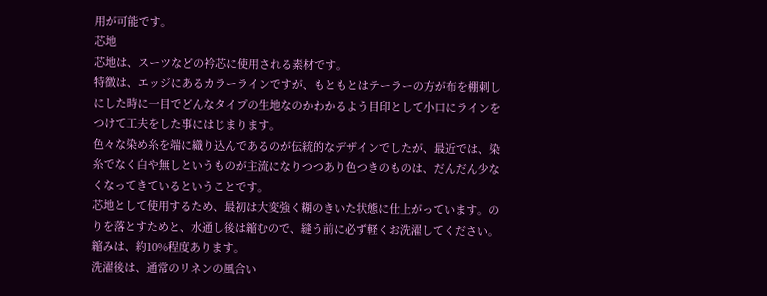用が可能です。
芯地
芯地は、スーツなどの衿芯に使用される素材です。
特徴は、エッジにあるカラーラインですが、もともとはテーラーの方が布を棚刺しにした時に一目でどんなタイプの生地なのかわかるよう目印として小口にラインをつけて工夫をした事にはじまります。
色々な染め糸を端に織り込んであるのが伝統的なデザインでしたが、最近では、染糸でなく白や無しというものが主流になりつつあり色つきのものは、だんだん少なくなってきているということです。
芯地として使用するため、最初は大変強く糊のきいた状態に仕上がっています。のりを落とすためと、水通し後は縮むので、縫う前に必ず軽くお洗濯してください。縮みは、約10%程度あります。
洗濯後は、通常のリネンの風合い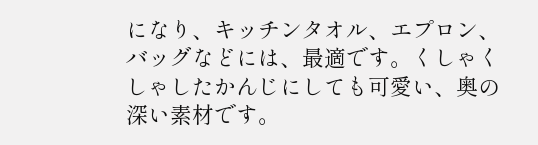になり、キッチンタオル、エプロン、バッグなどには、最適です。くしゃくしゃしたかんじにしても可愛い、奥の深い素材です。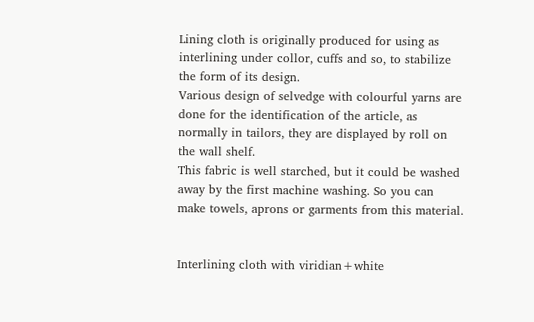Lining cloth is originally produced for using as interlining under collor, cuffs and so, to stabilize the form of its design.
Various design of selvedge with colourful yarns are done for the identification of the article, as normally in tailors, they are displayed by roll on the wall shelf.
This fabric is well starched, but it could be washed away by the first machine washing. So you can make towels, aprons or garments from this material.


Interlining cloth with viridian+white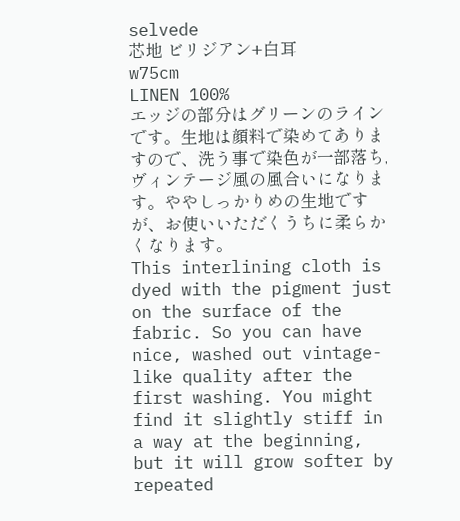selvede
芯地 ビリジアン+白耳
w75cm
LINEN 100%
エッジの部分はグリーンのラインです。生地は顔料で染めてありますので、洗う事で染色が一部落ち,ヴィンテージ風の風合いになります。ややしっかりめの生地ですが、お使いいただくうちに柔らかくなります。
This interlining cloth is dyed with the pigment just on the surface of the fabric. So you can have nice, washed out vintage-like quality after the first washing. You might find it slightly stiff in a way at the beginning, but it will grow softer by repeated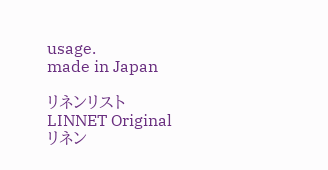usage.
made in Japan

リネンリスト
LINNET Original リネン